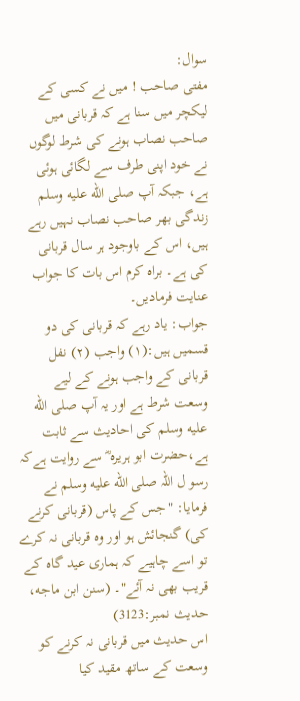سوال:
مفتی صاحب ! میں نے کسی کے لیکچر میں سنا ہے کہ قربانی میں صاحب نصاب ہونے کی شرط لوگوں نے خود اپنی طرف سے لگائی ہوئی ہے، جبکہ آپ صلى الله عليه وسلم زندگی بھر صاحب نصاب نہیں رہے ہیں، اس کے باوجود ہر سال قربانی کی ہے۔ براہ کرم اس بات کا جواب عنایت فرمادیں۔
جواب: یاد رہے کہ قربانی کی دو قسمیں ہیں:(۱) واجب (۲) نفل
قربانی کے واجب ہونے کے لیے وسعت شرط ہے اور یہ آپ صلى الله عليه وسلم کی احادیث سے ثابت ہے،حضرت ابو ہریرہ ؓ سے روایت ہےکہ رسو ل اللہ صلى الله عليه وسلم نے فرمایا: "جس کے پاس (قربانی کرنے کی) گنجائش ہو اور وہ قربانی نہ کرے تو اسے چاہیے کہ ہماری عید گاہ کے قریب بھی نہ آئے"۔ (سنن ابن ماجه، حدیث نمبر:3123)
اس حدیث میں قربانی نہ کرنے کو وسعت کے ساتھ مقید کیا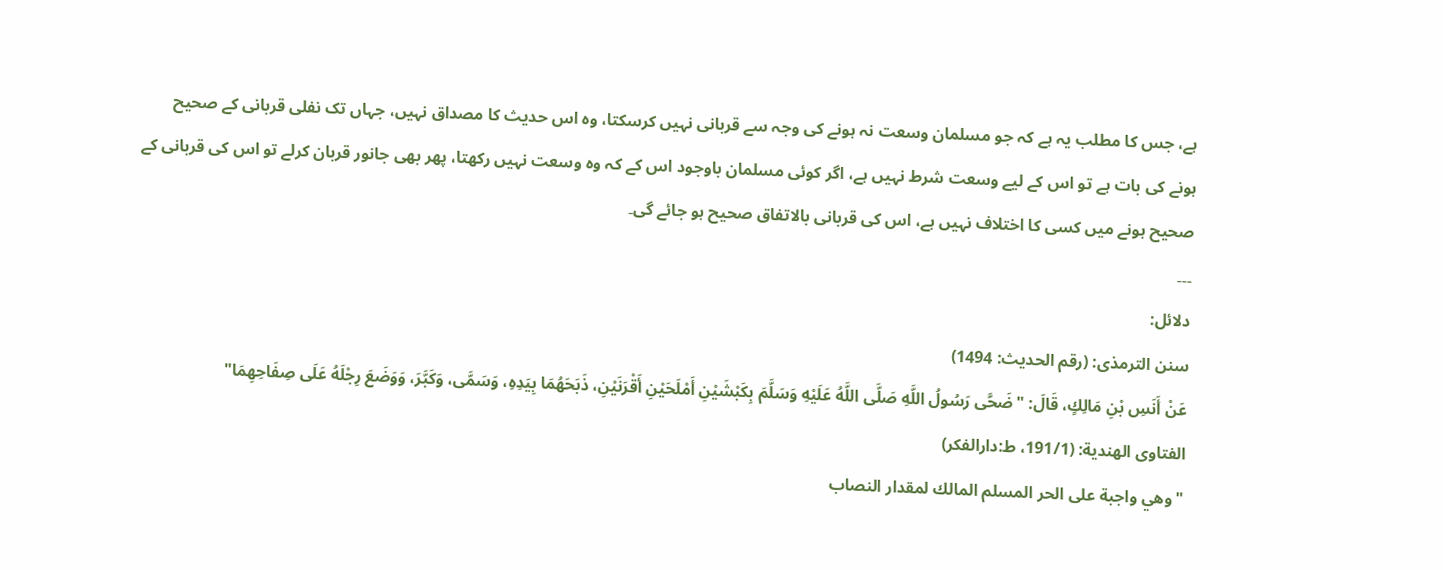ہے، جس کا مطلب یہ ہے کہ جو مسلمان وسعت نہ ہونے کی وجہ سے قربانی نہیں کرسکتا، وہ اس حدیث کا مصداق نہیں، جہاں تک نفلی قربانی کے صحیح ہونے کی بات ہے تو اس کے لیے وسعت شرط نہیں ہے، اگر کوئی مسلمان باوجود اس کے کہ وہ وسعت نہیں رکھتا، پھر بھی جانور قربان کرلے تو اس کی قربانی کے صحیح ہونے میں کسی کا اختلاف نہیں ہے، اس کی قربانی بالاتفاق صحیح ہو جائے گی۔
۔۔۔
دلائل:
سنن الترمذی: (رقم الحدیث: 1494)
عَنْ أَنَسِ بْنِ مَالِكٍ، قَالَ: "ضَحَّى رَسُولُ اللَّهِ صَلَّى اللَّهُ عَلَيْهِ وَسَلَّمَ بِكَبْشَيْنِ أَمْلَحَيْنِ أَقْرَنَيْنِ، ذَبَحَهُمَا بِيَدِهِ، وَسَمَّى، وَكَبَّرَ، وَوَضَعَ رِجْلَهُ عَلَى صِفَاحِهِمَا"
الفتاوى الهندية: (191/1، ط:دارالفکر)
"وهي واجبة على الحر المسلم المالك لمقدار النصاب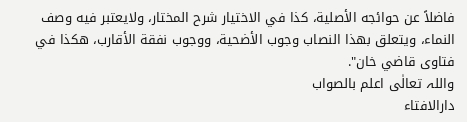فاضلاً عن حوائجه الأصلية، كذا في الاختيار شرح المختار، ولايعتبر فيه وصف النماء، ويتعلق بهذا النصاب وجوب الأضحية، ووجوب نفقة الأقارب، هكذا في فتاوى قاضي خان".
واللہ تعالٰی اعلم بالصواب
دارالافتاء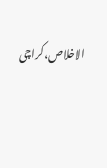الاخلاص،کراچی